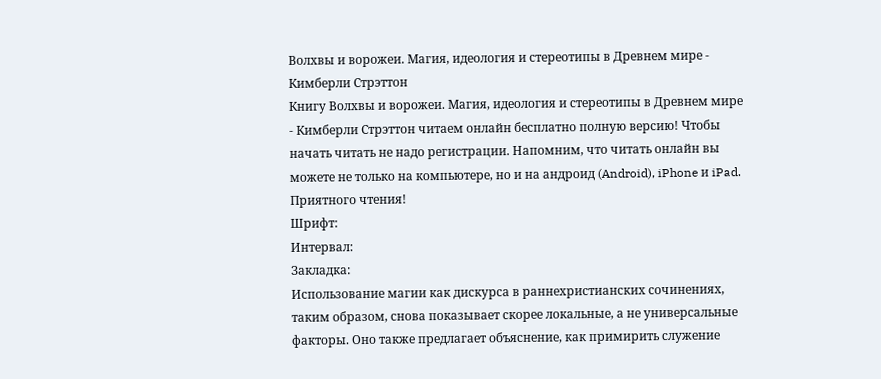Волхвы и ворожеи. Магия, идеология и стереотипы в Древнем мире - Кимберли Стрэттон
Книгу Волхвы и ворожеи. Магия, идеология и стереотипы в Древнем мире - Кимберли Стрэттон читаем онлайн бесплатно полную версию! Чтобы начать читать не надо регистрации. Напомним, что читать онлайн вы можете не только на компьютере, но и на андроид (Android), iPhone и iPad. Приятного чтения!
Шрифт:
Интервал:
Закладка:
Использование магии как дискурса в раннехристианских сочинениях, таким образом, снова показывает скорее локальные, а не универсальные факторы. Оно также предлагает объяснение, как примирить служение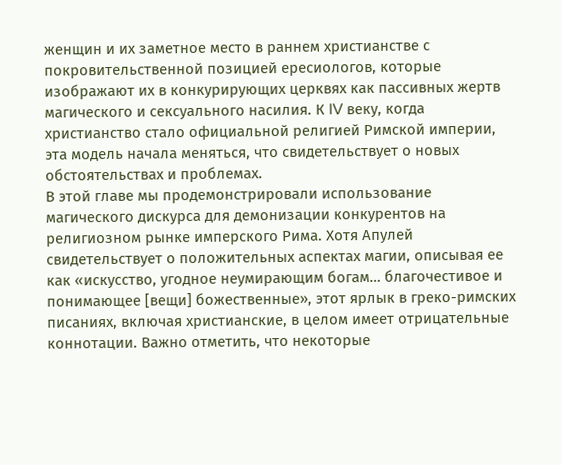женщин и их заметное место в раннем христианстве с покровительственной позицией ересиологов, которые изображают их в конкурирующих церквях как пассивных жертв магического и сексуального насилия. К IV веку, когда христианство стало официальной религией Римской империи, эта модель начала меняться, что свидетельствует о новых обстоятельствах и проблемах.
В этой главе мы продемонстрировали использование магического дискурса для демонизации конкурентов на религиозном рынке имперского Рима. Хотя Апулей свидетельствует о положительных аспектах магии, описывая ее как «искусство, угодное неумирающим богам… благочестивое и понимающее [вещи] божественные», этот ярлык в греко-римских писаниях, включая христианские, в целом имеет отрицательные коннотации. Важно отметить, что некоторые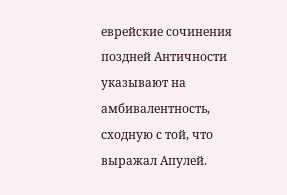еврейские сочинения поздней Античности указывают на амбивалентность, сходную с той, что выражал Апулей.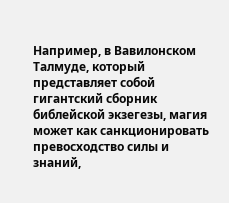Например, в Вавилонском Талмуде, который представляет собой гигантский сборник библейской экзегезы, магия может как санкционировать превосходство силы и знаний,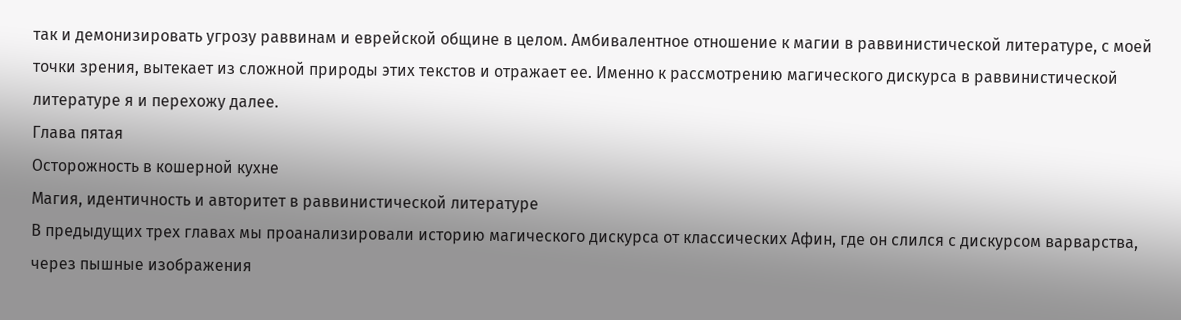так и демонизировать угрозу раввинам и еврейской общине в целом. Амбивалентное отношение к магии в раввинистической литературе, с моей точки зрения, вытекает из сложной природы этих текстов и отражает ее. Именно к рассмотрению магического дискурса в раввинистической литературе я и перехожу далее.
Глава пятая
Осторожность в кошерной кухне
Магия, идентичность и авторитет в раввинистической литературе
В предыдущих трех главах мы проанализировали историю магического дискурса от классических Афин, где он слился с дискурсом варварства, через пышные изображения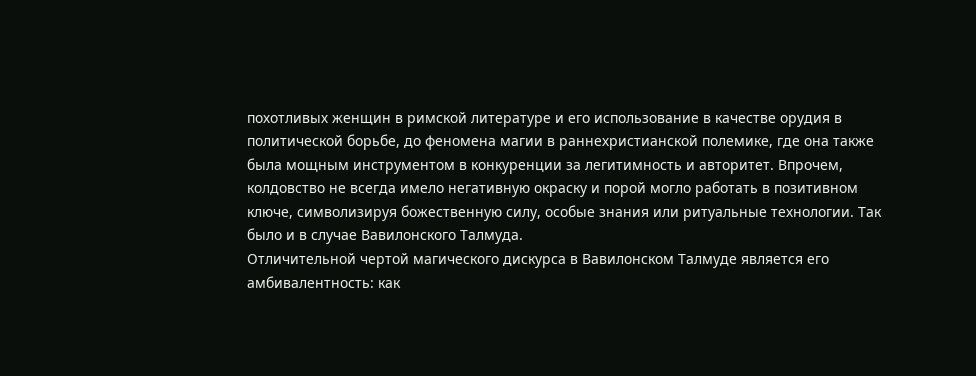похотливых женщин в римской литературе и его использование в качестве орудия в политической борьбе, до феномена магии в раннехристианской полемике, где она также была мощным инструментом в конкуренции за легитимность и авторитет. Впрочем, колдовство не всегда имело негативную окраску и порой могло работать в позитивном ключе, символизируя божественную силу, особые знания или ритуальные технологии. Так было и в случае Вавилонского Талмуда.
Отличительной чертой магического дискурса в Вавилонском Талмуде является его амбивалентность: как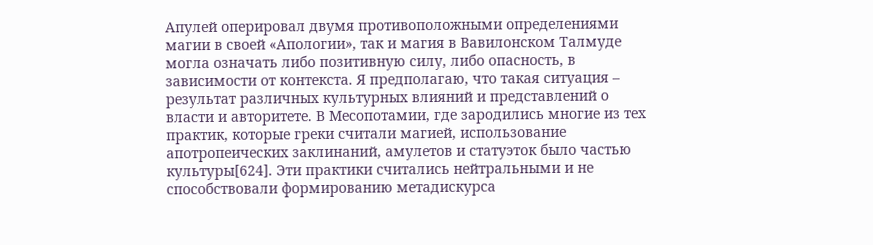Апулей оперировал двумя противоположными определениями магии в своей «Апологии», так и магия в Вавилонском Талмуде могла означать либо позитивную силу, либо опасность, в зависимости от контекста. Я предполагаю, что такая ситуация – результат различных культурных влияний и представлений о власти и авторитете. В Месопотамии, где зародились многие из тех практик, которые греки считали магией, использование апотропеических заклинаний, амулетов и статуэток было частью культуры[624]. Эти практики считались нейтральными и не способствовали формированию метадискурса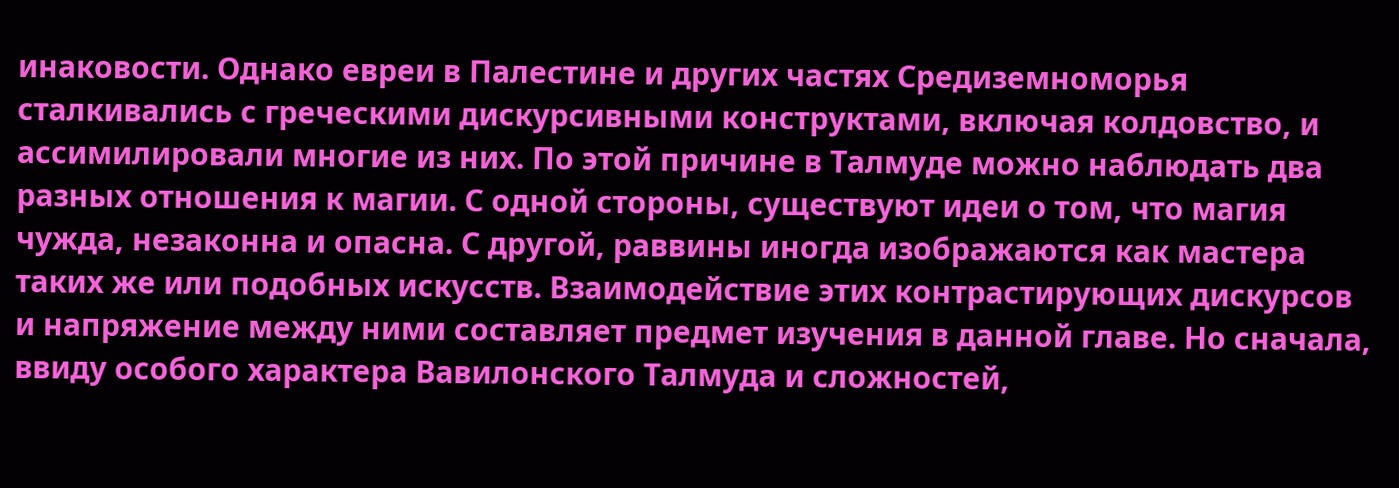инаковости. Однако евреи в Палестине и других частях Средиземноморья сталкивались с греческими дискурсивными конструктами, включая колдовство, и ассимилировали многие из них. По этой причине в Талмуде можно наблюдать два разных отношения к магии. С одной стороны, существуют идеи о том, что магия чужда, незаконна и опасна. С другой, раввины иногда изображаются как мастера таких же или подобных искусств. Взаимодействие этих контрастирующих дискурсов и напряжение между ними составляет предмет изучения в данной главе. Но сначала, ввиду особого характера Вавилонского Талмуда и сложностей,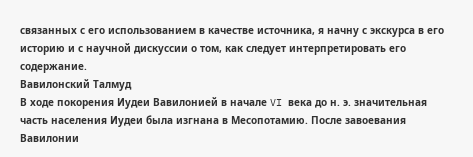связанных с его использованием в качестве источника, я начну с экскурса в его историю и с научной дискуссии о том, как следует интерпретировать его содержание.
Вавилонский Талмуд
В ходе покорения Иудеи Вавилонией в начале VI века до н. э. значительная часть населения Иудеи была изгнана в Месопотамию. После завоевания Вавилонии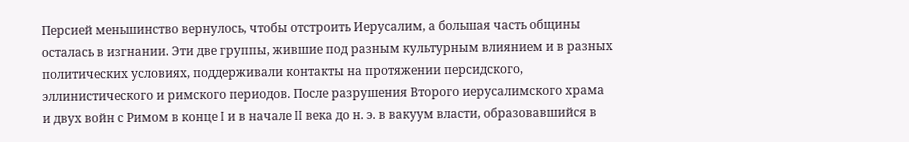Персией меньшинство вернулось, чтобы отстроить Иерусалим, а большая часть общины осталась в изгнании. Эти две группы, жившие под разным культурным влиянием и в разных политических условиях, поддерживали контакты на протяжении персидского, эллинистического и римского периодов. После разрушения Второго иерусалимского храма и двух войн с Римом в конце I и в начале II века до н. э. в вакуум власти, образовавшийся в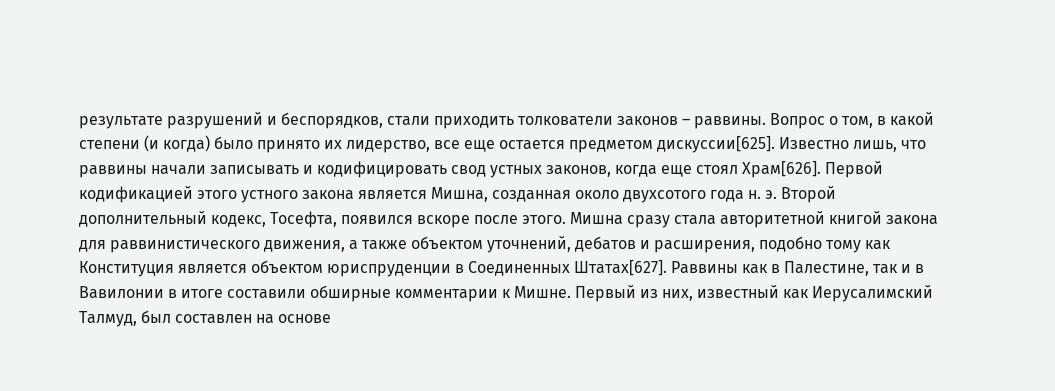результате разрушений и беспорядков, стали приходить толкователи законов – раввины. Вопрос о том, в какой степени (и когда) было принято их лидерство, все еще остается предметом дискуссии[625]. Известно лишь, что раввины начали записывать и кодифицировать свод устных законов, когда еще стоял Храм[626]. Первой кодификацией этого устного закона является Мишна, созданная около двухсотого года н. э. Второй дополнительный кодекс, Тосефта, появился вскоре после этого. Мишна сразу стала авторитетной книгой закона для раввинистического движения, а также объектом уточнений, дебатов и расширения, подобно тому как Конституция является объектом юриспруденции в Соединенных Штатах[627]. Раввины как в Палестине, так и в Вавилонии в итоге составили обширные комментарии к Мишне. Первый из них, известный как Иерусалимский Талмуд, был составлен на основе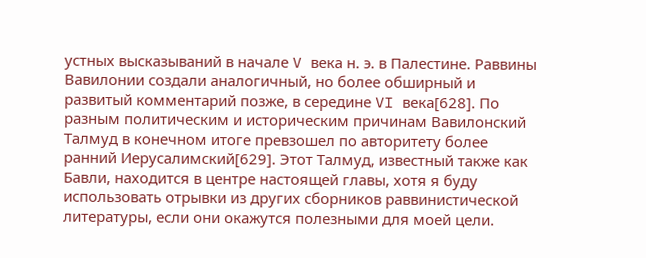устных высказываний в начале V века н. э. в Палестине. Раввины Вавилонии создали аналогичный, но более обширный и развитый комментарий позже, в середине VI века[628]. По разным политическим и историческим причинам Вавилонский Талмуд в конечном итоге превзошел по авторитету более ранний Иерусалимский[629]. Этот Талмуд, известный также как Бавли, находится в центре настоящей главы, хотя я буду использовать отрывки из других сборников раввинистической литературы, если они окажутся полезными для моей цели.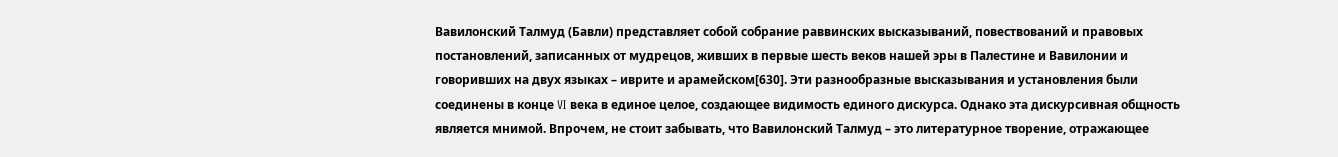Вавилонский Талмуд (Бавли) представляет собой собрание раввинских высказываний, повествований и правовых постановлений, записанных от мудрецов, живших в первые шесть веков нашей эры в Палестине и Вавилонии и говоривших на двух языках – иврите и арамейском[630]. Эти разнообразные высказывания и установления были соединены в конце VI века в единое целое, создающее видимость единого дискурса. Однако эта дискурсивная общность является мнимой. Впрочем, не стоит забывать, что Вавилонский Талмуд – это литературное творение, отражающее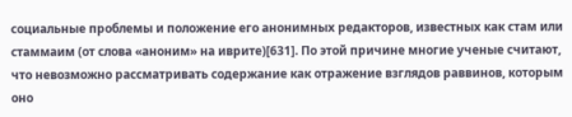социальные проблемы и положение его анонимных редакторов, известных как стам или стаммаим (от слова «аноним» на иврите)[631]. По этой причине многие ученые считают, что невозможно рассматривать содержание как отражение взглядов раввинов, которым оно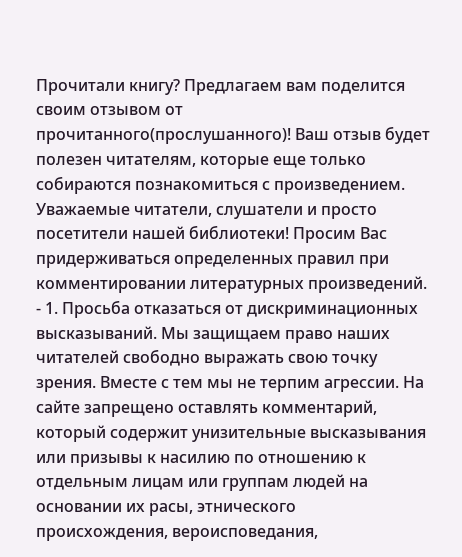Прочитали книгу? Предлагаем вам поделится своим отзывом от прочитанного(прослушанного)! Ваш отзыв будет полезен читателям, которые еще только собираются познакомиться с произведением.
Уважаемые читатели, слушатели и просто посетители нашей библиотеки! Просим Вас придерживаться определенных правил при комментировании литературных произведений.
- 1. Просьба отказаться от дискриминационных высказываний. Мы защищаем право наших читателей свободно выражать свою точку зрения. Вместе с тем мы не терпим агрессии. На сайте запрещено оставлять комментарий, который содержит унизительные высказывания или призывы к насилию по отношению к отдельным лицам или группам людей на основании их расы, этнического происхождения, вероисповедания,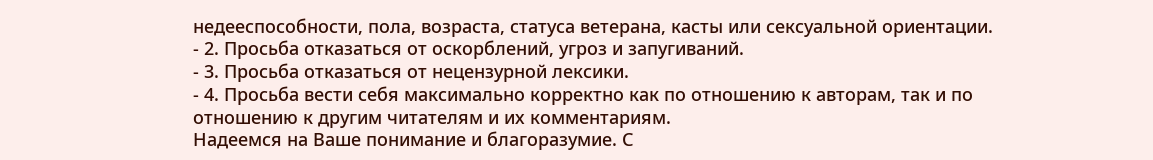недееспособности, пола, возраста, статуса ветерана, касты или сексуальной ориентации.
- 2. Просьба отказаться от оскорблений, угроз и запугиваний.
- 3. Просьба отказаться от нецензурной лексики.
- 4. Просьба вести себя максимально корректно как по отношению к авторам, так и по отношению к другим читателям и их комментариям.
Надеемся на Ваше понимание и благоразумие. С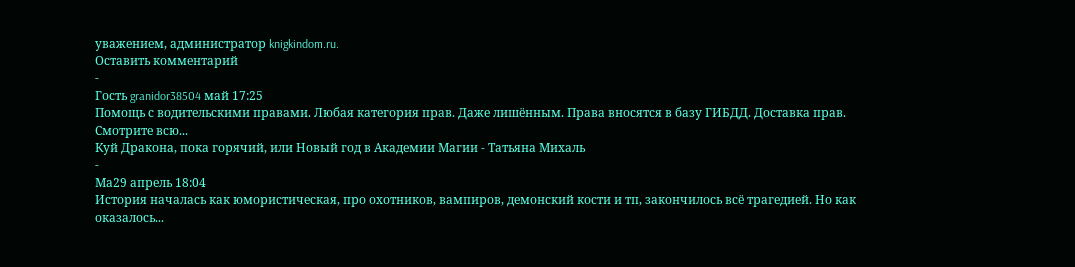уважением, администратор knigkindom.ru.
Оставить комментарий
-
Гость granidor38504 май 17:25
Помощь с водительскими правами. Любая категория прав. Даже лишённым. Права вносятся в базу ГИБДД. Доставка прав. Смотрите всю...
Куй Дракона, пока горячий, или Новый год в Академии Магии - Татьяна Михаль
-
Ма29 апрель 18:04
История началась как юмористическая, про охотников, вампиров, демонский кости и тп, закончилось всё трагедией. Но как оказалось...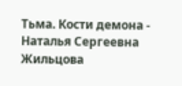Тьма. Кости демона - Наталья Сергеевна Жильцова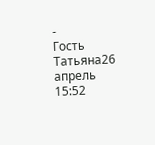-
Гость Татьяна26 апрель 15:52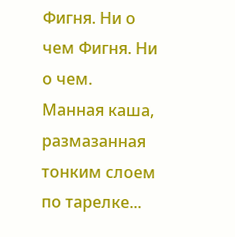Фигня. Ни о чем Фигня. Ни о чем. Манная каша, размазанная тонким слоем по тарелке...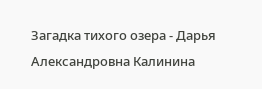Загадка тихого озера - Дарья Александровна Калинина